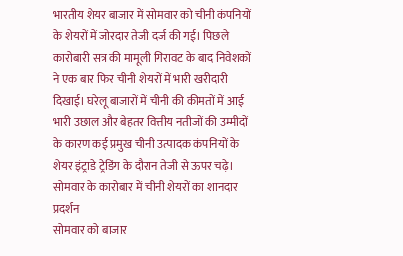भारतीय शेयर बाजार में सोमवार को चीनी कंपनियों के शेयरों में जोरदार तेजी दर्ज की गई। पिछले कारोबारी सत्र की मामूली गिरावट के बाद निवेशकों ने एक बार फिर चीनी शेयरों में भारी खरीदारी दिखाई। घरेलू बाजारों में चीनी की कीमतों में आई भारी उछाल और बेहतर वित्तीय नतीजों की उम्मीदों के कारण कई प्रमुख चीनी उत्पादक कंपनियों के शेयर इंट्राडे ट्रेडिंग के दौरान तेजी से ऊपर चढ़े।
सोमवार के कारोबार में चीनी शेयरों का शानदार प्रदर्शन
सोमवार को बाजार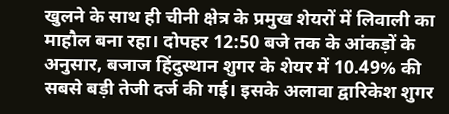खुलने के साथ ही चीनी क्षेत्र के प्रमुख शेयरों में लिवाली का माहौल बना रहा। दोपहर 12:50 बजे तक के आंकड़ों के अनुसार, बजाज हिंदुस्थान शुगर के शेयर में 10.49% की सबसे बड़ी तेजी दर्ज की गई। इसके अलावा द्वारिकेश शुगर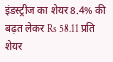इंडस्ट्रीज का शेयर 8.4% की बढ़त लेकर Rs 58.11 प्रति शेयर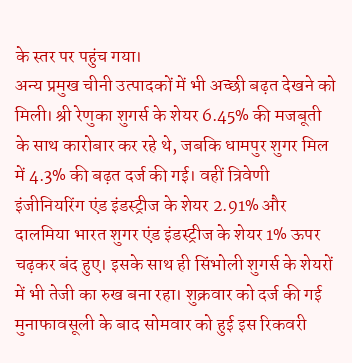के स्तर पर पहुंच गया।
अन्य प्रमुख चीनी उत्पादकों में भी अच्छी बढ़त देखने को मिली। श्री रेणुका शुगर्स के शेयर 6.45% की मजबूती के साथ कारोबार कर रहे थे, जबकि धामपुर शुगर मिल में 4.3% की बढ़त दर्ज की गई। वहीं त्रिवेणी इंजीनियरिंग एंड इंडस्ट्रीज के शेयर 2.91% और दालमिया भारत शुगर एंड इंडस्ट्रीज के शेयर 1% ऊपर चढ़कर बंद हुए। इसके साथ ही सिंभोली शुगर्स के शेयरों में भी तेजी का रुख बना रहा। शुक्रवार को दर्ज की गई मुनाफावसूली के बाद सोमवार को हुई इस रिकवरी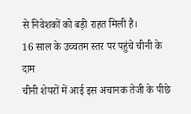से निवेशकों को बड़ी राहत मिली है।
16 साल के उच्चतम स्तर पर पहुंचे चीनी के दाम
चीनी शेयरों में आई इस अचानक तेजी के पीछे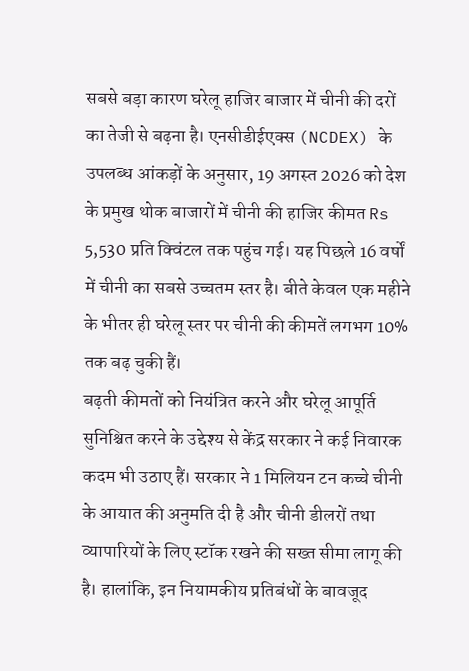सबसे बड़ा कारण घरेलू हाजिर बाजार में चीनी की दरों का तेजी से बढ़ना है। एनसीडीईएक्स (NCDEX) के उपलब्ध आंकड़ों के अनुसार, 19 अगस्त 2026 को देश के प्रमुख थोक बाजारों में चीनी की हाजिर कीमत Rs 5,530 प्रति क्विंटल तक पहुंच गई। यह पिछले 16 वर्षों में चीनी का सबसे उच्चतम स्तर है। बीते केवल एक महीने के भीतर ही घरेलू स्तर पर चीनी की कीमतें लगभग 10% तक बढ़ चुकी हैं।
बढ़ती कीमतों को नियंत्रित करने और घरेलू आपूर्ति सुनिश्चित करने के उद्देश्य से केंद्र सरकार ने कई निवारक कदम भी उठाए हैं। सरकार ने 1 मिलियन टन कच्चे चीनी के आयात की अनुमति दी है और चीनी डीलरों तथा व्यापारियों के लिए स्टॉक रखने की सख्त सीमा लागू की है। हालांकि, इन नियामकीय प्रतिबंधों के बावजूद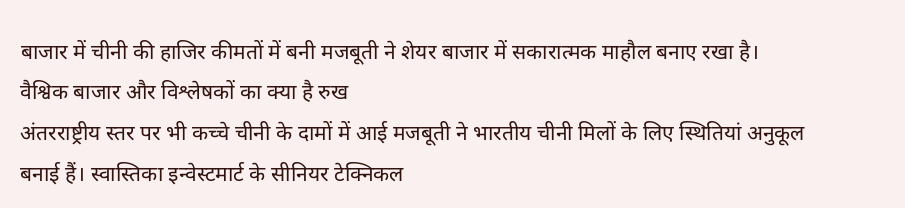बाजार में चीनी की हाजिर कीमतों में बनी मजबूती ने शेयर बाजार में सकारात्मक माहौल बनाए रखा है।
वैश्विक बाजार और विश्लेषकों का क्या है रुख
अंतरराष्ट्रीय स्तर पर भी कच्चे चीनी के दामों में आई मजबूती ने भारतीय चीनी मिलों के लिए स्थितियां अनुकूल बनाई हैं। स्वास्तिका इन्वेस्टमार्ट के सीनियर टेक्निकल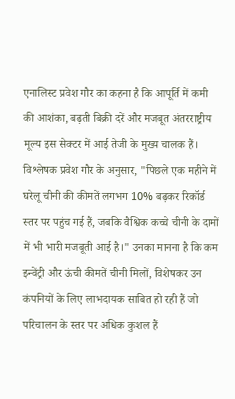एनालिस्ट प्रवेश गौर का कहना है कि आपूर्ति में कमी की आशंका, बढ़ती बिक्री दरें और मजबूत अंतरराष्ट्रीय मूल्य इस सेक्टर में आई तेजी के मुख्य चालक हैं।
विश्लेषक प्रवेश गौर के अनुसार, "पिछले एक महीने में घरेलू चीनी की कीमतें लगभग 10% बढ़कर रिकॉर्ड स्तर पर पहुंच गई हैं, जबकि वैश्विक कच्चे चीनी के दामों में भी भारी मजबूती आई है।" उनका मानना है कि कम इन्वेंट्री और ऊंची कीमतें चीनी मिलों, विशेषकर उन कंपनियों के लिए लाभदायक साबित हो रही हैं जो परिचालन के स्तर पर अधिक कुशल हैं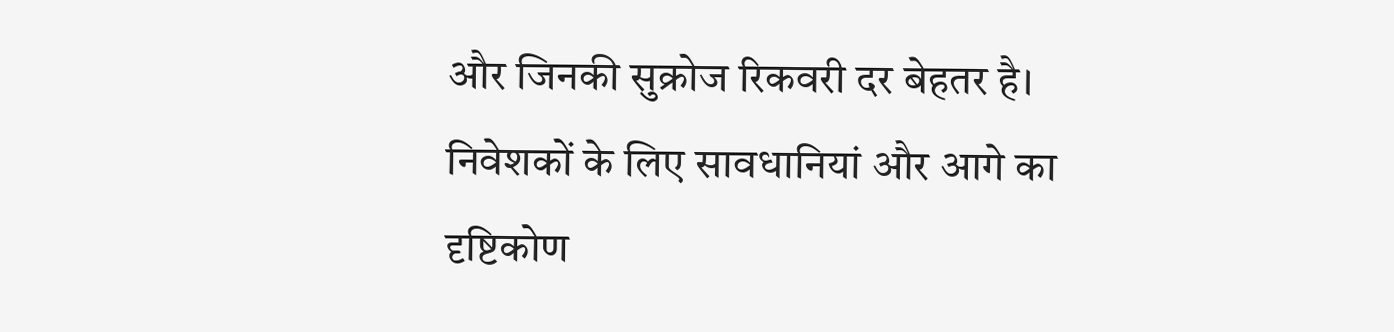और जिनकी सुक्रोज रिकवरी दर बेहतर है।
निवेशकों के लिए सावधानियां और आगे का दृष्टिकोण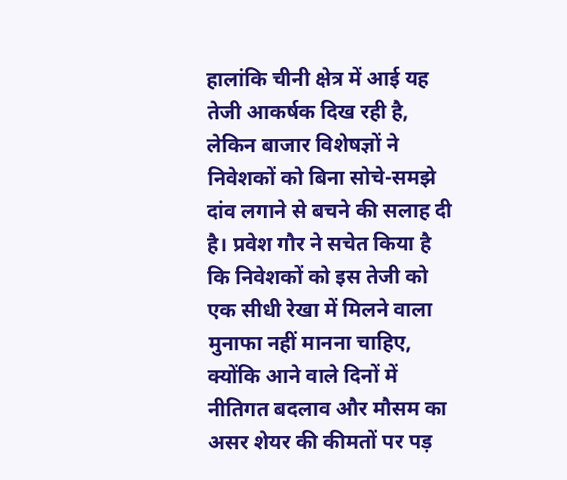हालांकि चीनी क्षेत्र में आई यह तेजी आकर्षक दिख रही है, लेकिन बाजार विशेषज्ञों ने निवेशकों को बिना सोचे-समझे दांव लगाने से बचने की सलाह दी है। प्रवेश गौर ने सचेत किया है कि निवेशकों को इस तेजी को एक सीधी रेखा में मिलने वाला मुनाफा नहीं मानना चाहिए, क्योंकि आने वाले दिनों में नीतिगत बदलाव और मौसम का असर शेयर की कीमतों पर पड़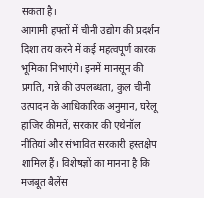सकता है।
आगामी हफ्तों में चीनी उद्योग की प्रदर्शन दिशा तय करने में कई महत्वपूर्ण कारक भूमिका निभाएंगे। इनमें मानसून की प्रगति, गन्ने की उपलब्धता, कुल चीनी उत्पादन के आधिकारिक अनुमान, घरेलू हाजिर कीमतें, सरकार की एथेनॉल नीतियां और संभावित सरकारी हस्तक्षेप शामिल हैं। विशेषज्ञों का मानना है कि मजबूत बैलेंस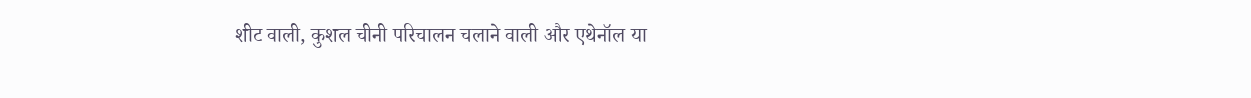शीट वाली, कुशल चीनी परिचालन चलाने वाली और एथेनॉल या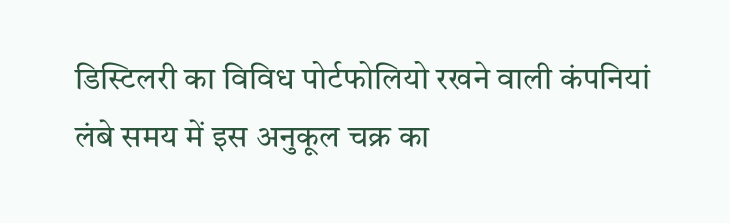डिस्टिलरी का विविध पोर्टफोलियो रखने वाली कंपनियां लंबे समय में इस अनुकूल चक्र का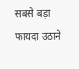सबसे बड़ा फायदा उठाने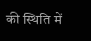की स्थिति में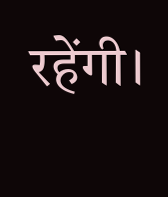रहेंगी।